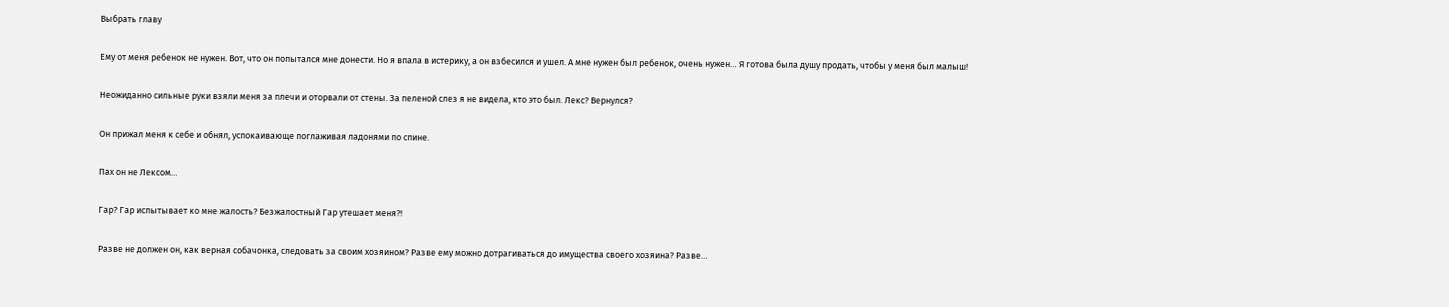Выбрать главу

Ему от меня ребенок не нужен. Вот, что он попытался мне донести. Но я впала в истерику, а он взбесился и ушел. А мне нужен был ребенок, очень нужен… Я готова была душу продать, чтобы у меня был малыш!

Неожиданно сильные руки взяли меня за плечи и оторвали от стены. За пеленой слез я не видела, кто это был. Лекс? Вернулся?

Он прижал меня к себе и обнял, успокаивающе поглаживая ладонями по спине.

Пах он не Лексом…

Гар? Гар испытывает ко мне жалость? Безжалостный Гар утешает меня?!

Разве не должен он, как верная собачонка, следовать за своим хозяином? Разве ему можно дотрагиваться до имущества своего хозяина? Разве…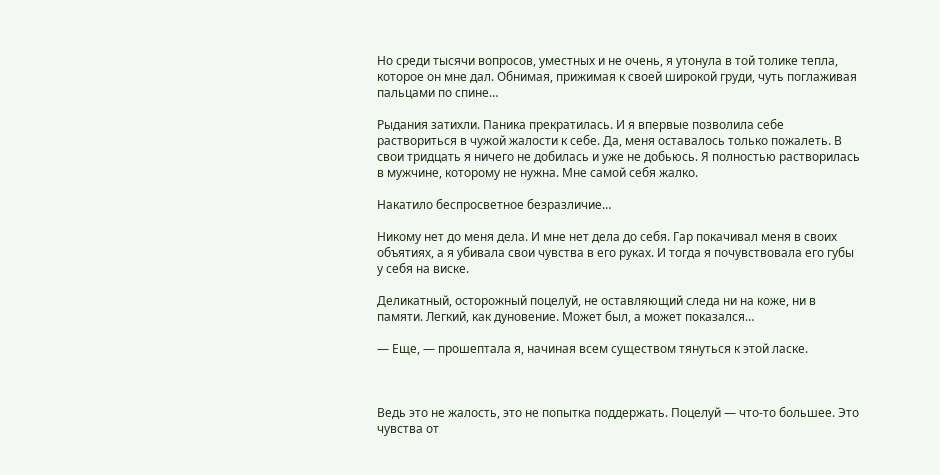Но среди тысячи вопросов, уместных и не очень, я утонула в той толике тепла, которое он мне дал. Обнимая, прижимая к своей широкой груди, чуть поглаживая пальцами по спине…

Рыдания затихли. Паника прекратилась. И я впервые позволила себе раствориться в чужой жалости к себе. Да, меня оставалось только пожалеть. В свои тридцать я ничего не добилась и уже не добьюсь. Я полностью растворилась в мужчине, которому не нужна. Мне самой себя жалко.

Накатило беспросветное безразличие…

Никому нет до меня дела. И мне нет дела до себя. Гар покачивал меня в своих объятиях, а я убивала свои чувства в его руках. И тогда я почувствовала его губы у себя на виске.

Деликатный, осторожный поцелуй, не оставляющий следа ни на коже, ни в памяти. Легкий, как дуновение. Может был, а может показался…

— Еще, — прошептала я, начиная всем существом тянуться к этой ласке.



Ведь это не жалость, это не попытка поддержать. Поцелуй — что-то большее. Это чувства от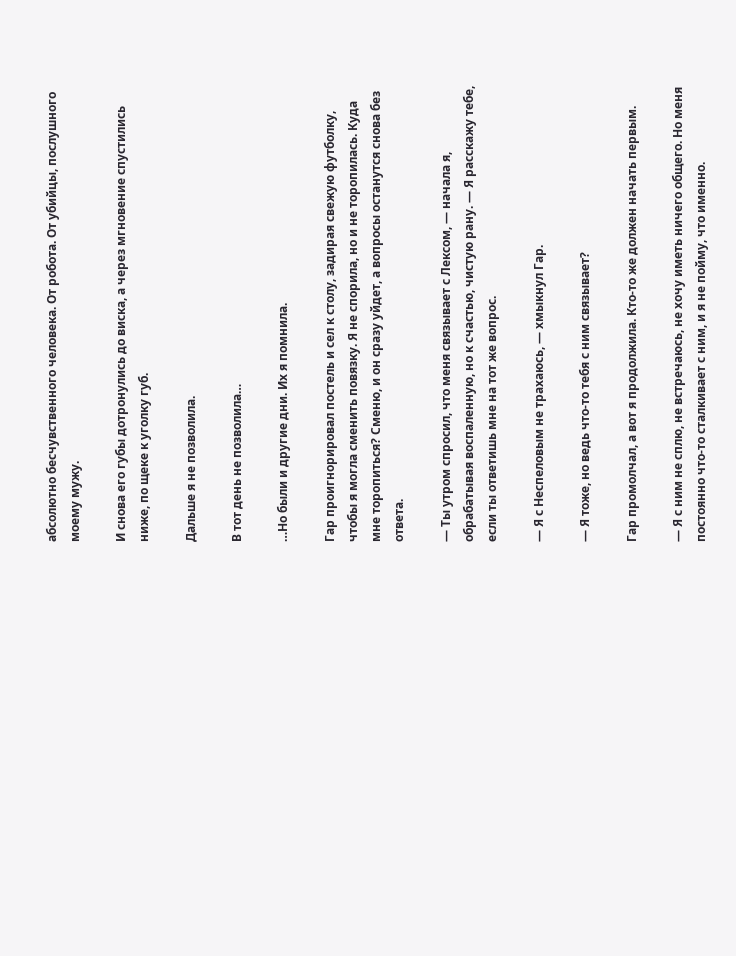абсолютно бесчувственного человека. От робота. От убийцы, послушного моему мужу.

И снова его губы дотронулись до виска, а через мгновение спустились ниже, по щеке к уголку губ.

Дальше я не позволила.

В тот день не позволила…

…Но были и другие дни. Их я помнила.

Гар проигнорировал постель и сел к столу, задирая свежую футболку, чтобы я могла сменить повязку. Я не спорила, но и не торопилась. Куда мне торопиться? Сменю, и он сразу уйдет, а вопросы останутся снова без ответа.

— Ты утром спросил, что меня связывает с Лексом, — начала я, обрабатывая воспаленную, но к счастью, чистую рану. — Я расскажу тебе, если ты ответишь мне на тот же вопрос.

— Я с Неспеловым не трахаюсь, — хмыкнул Гар.

— Я тоже, но ведь что-то тебя с ним связывает?

Гар промолчал, а вот я продолжила. Кто-то же должен начать первым.

— Я с ним не сплю, не встречаюсь, не хочу иметь ничего общего. Но меня постоянно что-то сталкивает с ним, и я не пойму, что именно.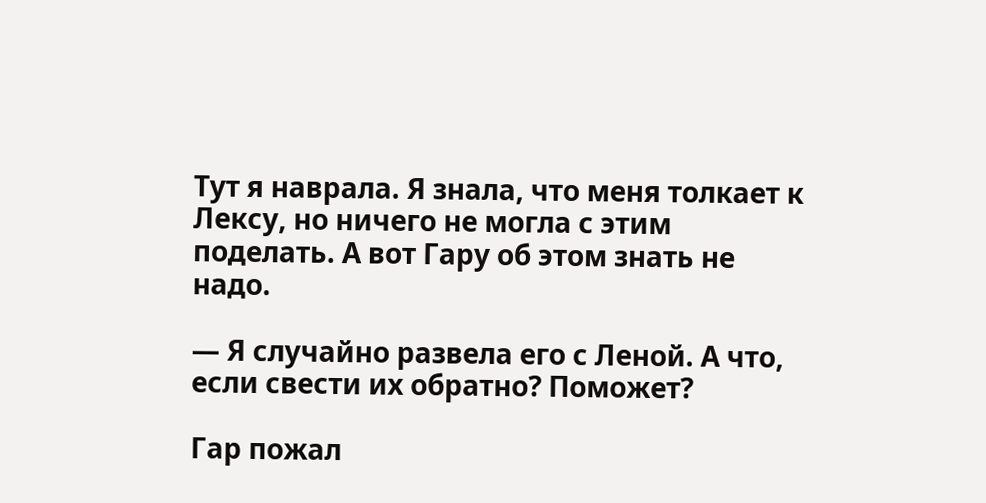Тут я наврала. Я знала, что меня толкает к Лексу, но ничего не могла с этим поделать. А вот Гару об этом знать не надо.

— Я случайно развела его с Леной. А что, если свести их обратно? Поможет?

Гар пожал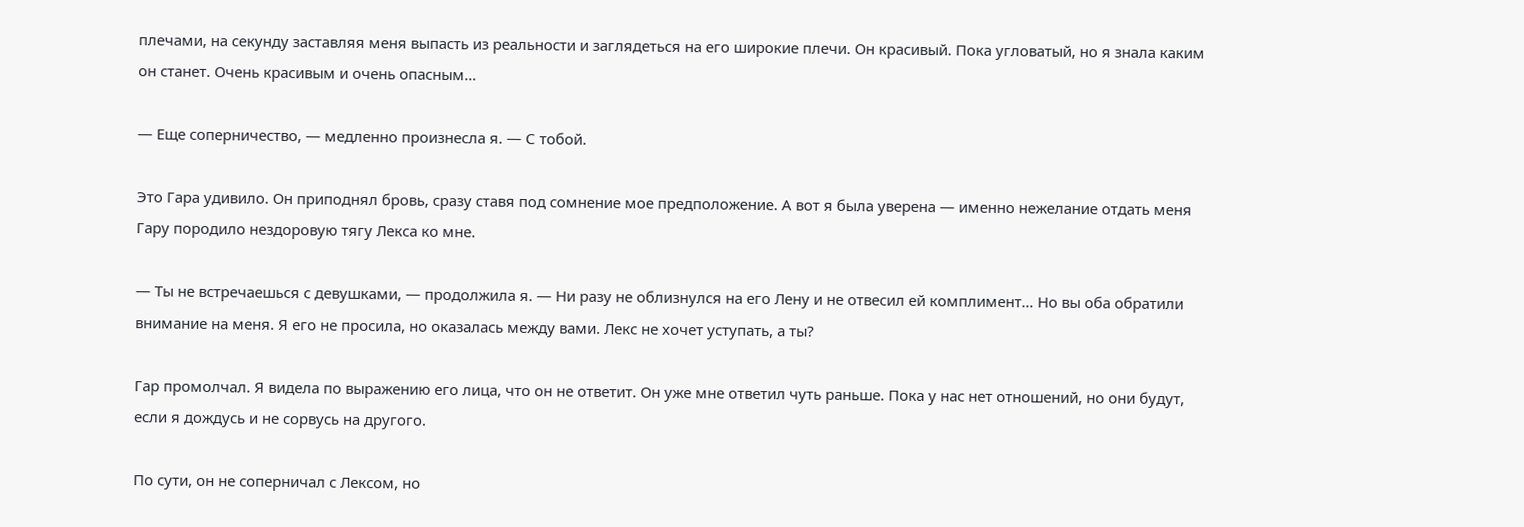плечами, на секунду заставляя меня выпасть из реальности и заглядеться на его широкие плечи. Он красивый. Пока угловатый, но я знала каким он станет. Очень красивым и очень опасным…

— Еще соперничество, — медленно произнесла я. — С тобой.

Это Гара удивило. Он приподнял бровь, сразу ставя под сомнение мое предположение. А вот я была уверена — именно нежелание отдать меня Гару породило нездоровую тягу Лекса ко мне.

— Ты не встречаешься с девушками, — продолжила я. — Ни разу не облизнулся на его Лену и не отвесил ей комплимент… Но вы оба обратили внимание на меня. Я его не просила, но оказалась между вами. Лекс не хочет уступать, а ты?

Гар промолчал. Я видела по выражению его лица, что он не ответит. Он уже мне ответил чуть раньше. Пока у нас нет отношений, но они будут, если я дождусь и не сорвусь на другого.

По сути, он не соперничал с Лексом, но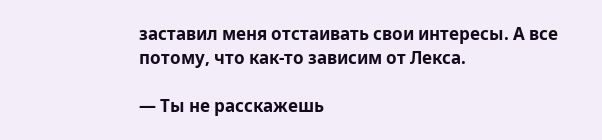заставил меня отстаивать свои интересы. А все потому, что как-то зависим от Лекса.

— Ты не расскажешь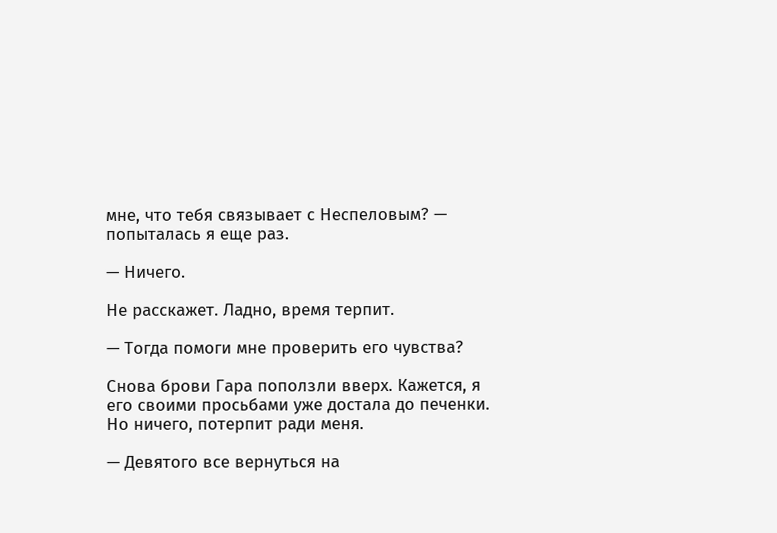мне, что тебя связывает с Неспеловым? — попыталась я еще раз.

— Ничего.

Не расскажет. Ладно, время терпит.

— Тогда помоги мне проверить его чувства?

Снова брови Гара поползли вверх. Кажется, я его своими просьбами уже достала до печенки. Но ничего, потерпит ради меня.

— Девятого все вернуться на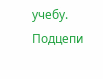учебу. Подцепи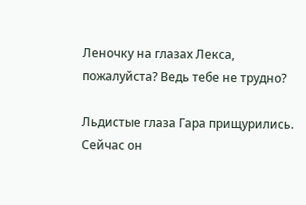Леночку на глазах Лекса, пожалуйста? Ведь тебе не трудно?

Льдистые глаза Гара прищурились. Сейчас он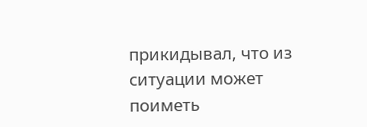прикидывал, что из ситуации может поиметь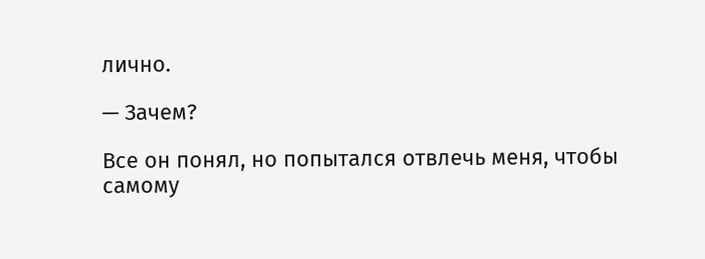лично.

— Зачем?

Все он понял, но попытался отвлечь меня, чтобы самому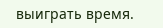выиграть время.